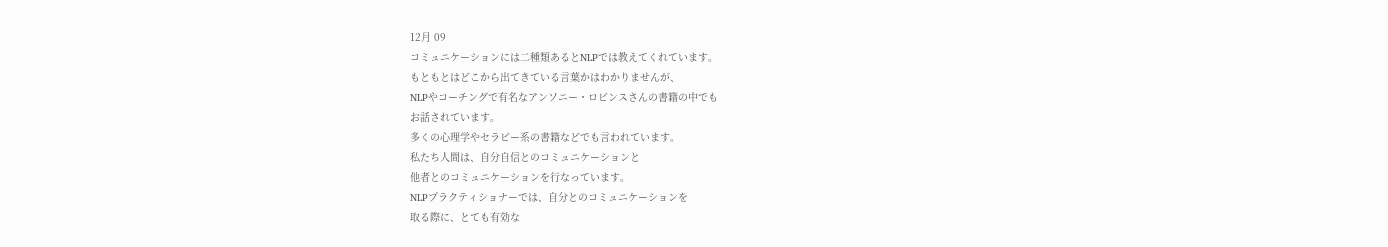12月 09
コミュニケーションには二種類あるとNLPでは教えてくれています。
もともとはどこから出てきている言葉かはわかりませんが、
NLPやコーチングで有名なアンソニー・ロビンスさんの書籍の中でも
お話されています。
多くの心理学やセラピー系の書籍などでも言われています。
私たち人間は、自分自信とのコミュニケーションと
他者とのコミュニケーションを行なっています。
NLPプラクティショナーでは、自分とのコミュニケーションを
取る際に、とても有効な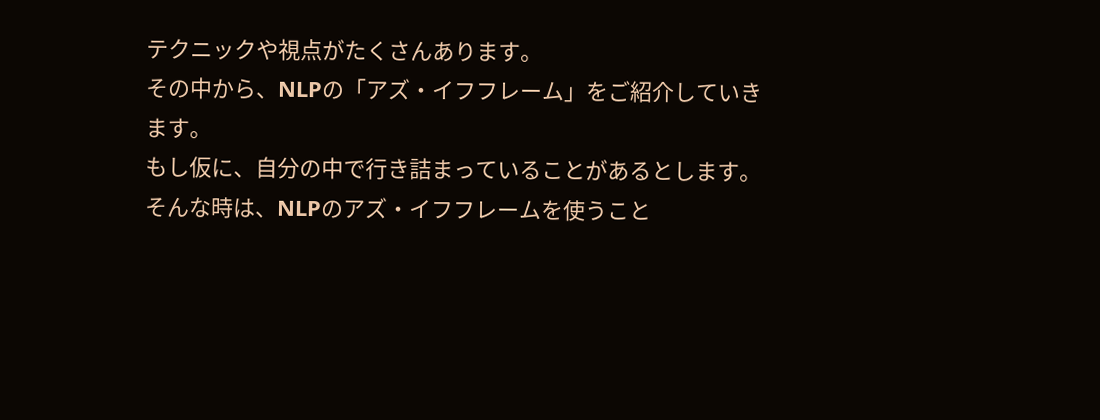テクニックや視点がたくさんあります。
その中から、NLPの「アズ・イフフレーム」をご紹介していきます。
もし仮に、自分の中で行き詰まっていることがあるとします。
そんな時は、NLPのアズ・イフフレームを使うこと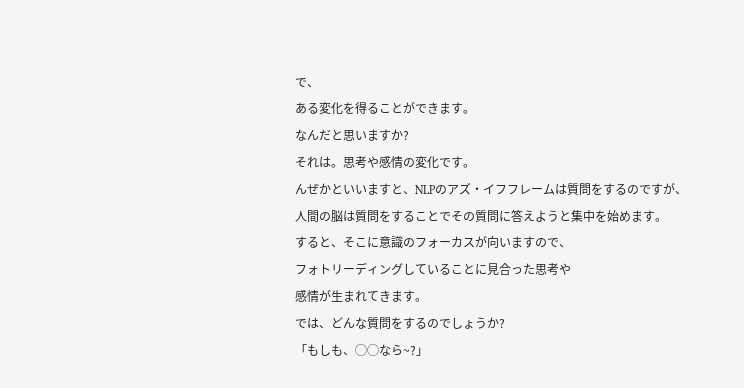で、
ある変化を得ることができます。
なんだと思いますか?
それは。思考や感情の変化です。
んぜかといいますと、NLPのアズ・イフフレームは質問をするのですが、
人間の脳は質問をすることでその質問に答えようと集中を始めます。
すると、そこに意識のフォーカスが向いますので、
フォトリーディングしていることに見合った思考や
感情が生まれてきます。
では、どんな質問をするのでしょうか?
「もしも、◯◯なら~?」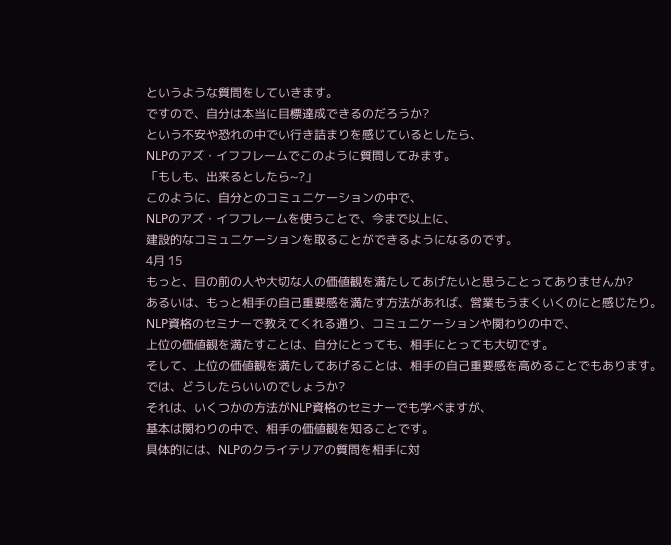というような質問をしていきます。
ですので、自分は本当に目標達成できるのだろうか?
という不安や恐れの中でい行き詰まりを感じているとしたら、
NLPのアズ・イフフレームでこのように質問してみます。
「もしも、出来るとしたら~?」
このように、自分とのコミュニケーションの中で、
NLPのアズ・イフフレームを使うことで、今まで以上に、
建設的なコミュニケーションを取ることができるようになるのです。
4月 15
もっと、目の前の人や大切な人の価値観を満たしてあげたいと思うことってありませんか?
あるいは、もっと相手の自己重要感を満たす方法があれば、営業もうまくいくのにと感じたり。
NLP資格のセミナーで教えてくれる通り、コミュニケーションや関わりの中で、
上位の価値観を満たすことは、自分にとっても、相手にとっても大切です。
そして、上位の価値観を満たしてあげることは、相手の自己重要感を高めることでもあります。
では、どうしたらいいのでしょうか?
それは、いくつかの方法がNLP資格のセミナーでも学べますが、
基本は関わりの中で、相手の価値観を知ることです。
具体的には、NLPのクライテリアの質問を相手に対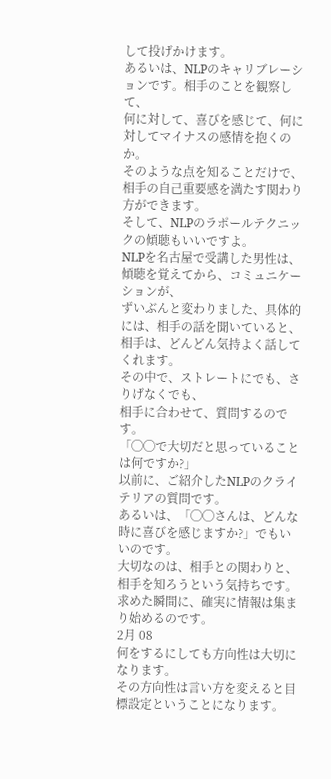して投げかけます。
あるいは、NLPのキャリブレーションです。相手のことを観察して、
何に対して、喜びを感じて、何に対してマイナスの感情を抱くのか。
そのような点を知ることだけで、相手の自己重要感を満たす関わり方ができます。
そして、NLPのラポールテクニックの傾聴もいいですよ。
NLPを名古屋で受講した男性は、傾聴を覚えてから、コミュニケーションが、
ずいぶんと変わりました、具体的には、相手の話を聞いていると、
相手は、どんどん気持よく話してくれます。
その中で、ストレートにでも、さりげなくでも、
相手に合わせて、質問するのです。
「◯◯で大切だと思っていることは何ですか?」
以前に、ご紹介したNLPのクライテリアの質問です。
あるいは、「◯◯さんは、どんな時に喜びを感じますか?」でもいいのです。
大切なのは、相手との関わりと、相手を知ろうという気持ちです。
求めた瞬間に、確実に情報は集まり始めるのです。
2月 08
何をするにしても方向性は大切になります。
その方向性は言い方を変えると目標設定ということになります。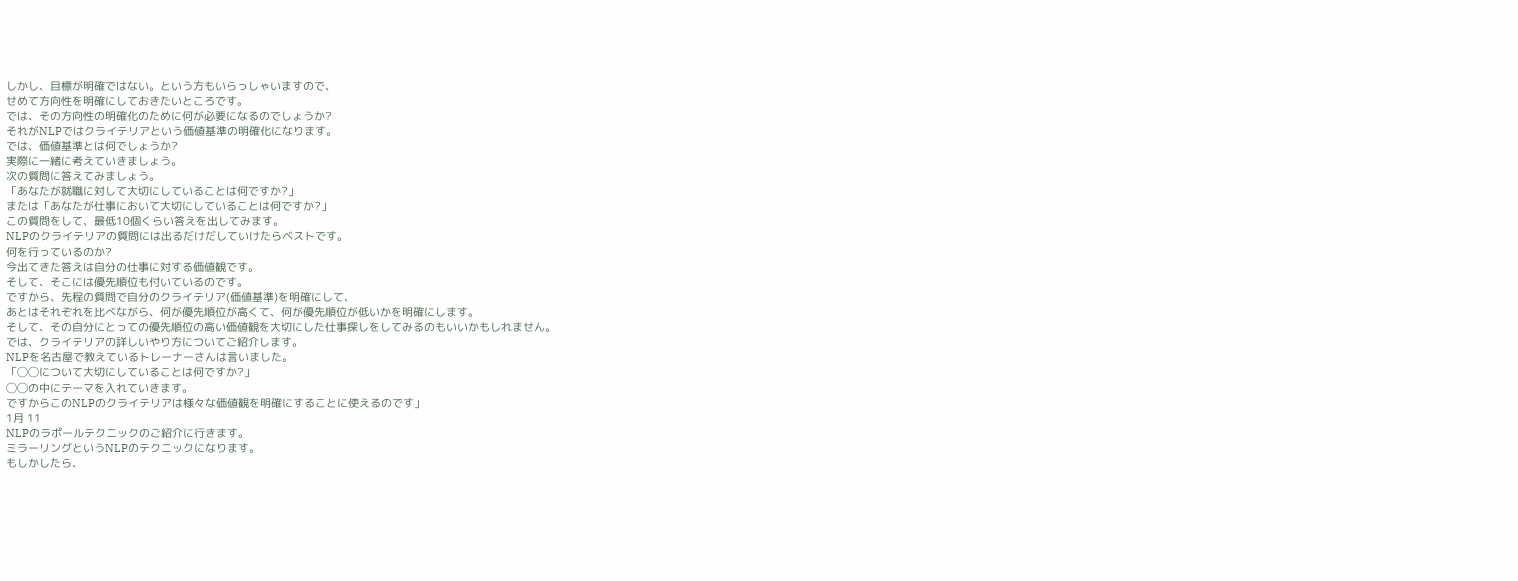しかし、目標が明確ではない。という方もいらっしゃいますので、
せめて方向性を明確にしておきたいところです。
では、その方向性の明確化のために何が必要になるのでしょうか?
それがNLPではクライテリアという価値基準の明確化になります。
では、価値基準とは何でしょうか?
実際に一緒に考えていきましょう。
次の質問に答えてみましょう。
「あなたが就職に対して大切にしていることは何ですか?」
または「あなたが仕事において大切にしていることは何ですか?」
この質問をして、最低10個くらい答えを出してみます。
NLPのクライテリアの質問には出るだけだしていけたらベストです。
何を行っているのか?
今出てきた答えは自分の仕事に対する価値観です。
そして、そこには優先順位も付いているのです。
ですから、先程の質問で自分のクライテリア(価値基準)を明確にして、
あとはそれぞれを比べながら、何が優先順位が高くて、何が優先順位が低いかを明確にします。
そして、その自分にとっての優先順位の高い価値観を大切にした仕事探しをしてみるのもいいかもしれません。
では、クライテリアの詳しいやり方についてご紹介します。
NLPを名古屋で教えているトレーナーさんは言いました。
「◯◯について大切にしていることは何ですか?」
◯◯の中にテーマを入れていきます。
ですからこのNLPのクライテリアは様々な価値観を明確にすることに使えるのです」
1月 11
NLPのラポールテクニックのご紹介に行きます。
ミラーリングというNLPのテクニックになります。
もしかしたら、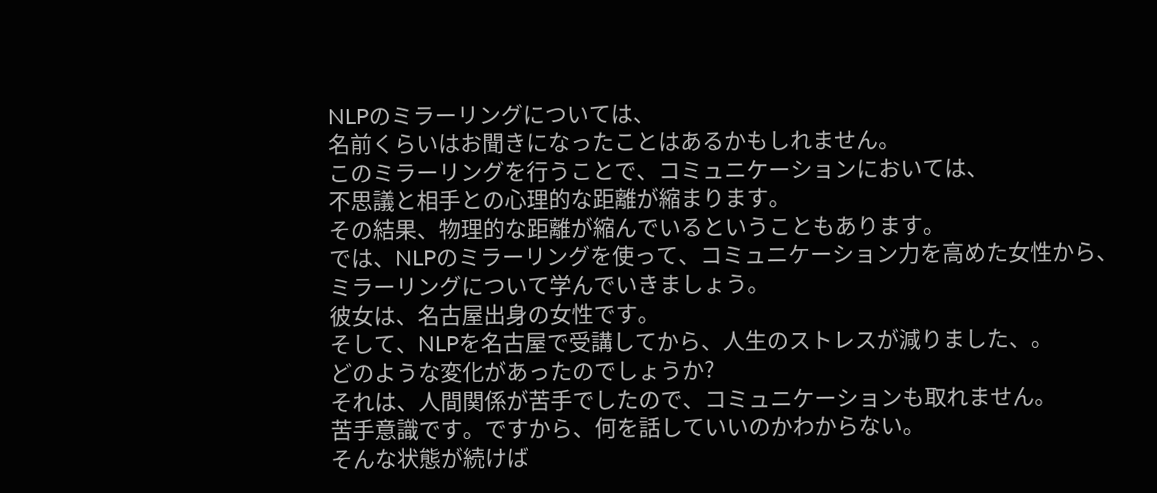NLPのミラーリングについては、
名前くらいはお聞きになったことはあるかもしれません。
このミラーリングを行うことで、コミュニケーションにおいては、
不思議と相手との心理的な距離が縮まります。
その結果、物理的な距離が縮んでいるということもあります。
では、NLPのミラーリングを使って、コミュニケーション力を高めた女性から、
ミラーリングについて学んでいきましょう。
彼女は、名古屋出身の女性です。
そして、NLPを名古屋で受講してから、人生のストレスが減りました、。
どのような変化があったのでしょうか?
それは、人間関係が苦手でしたので、コミュニケーションも取れません。
苦手意識です。ですから、何を話していいのかわからない。
そんな状態が続けば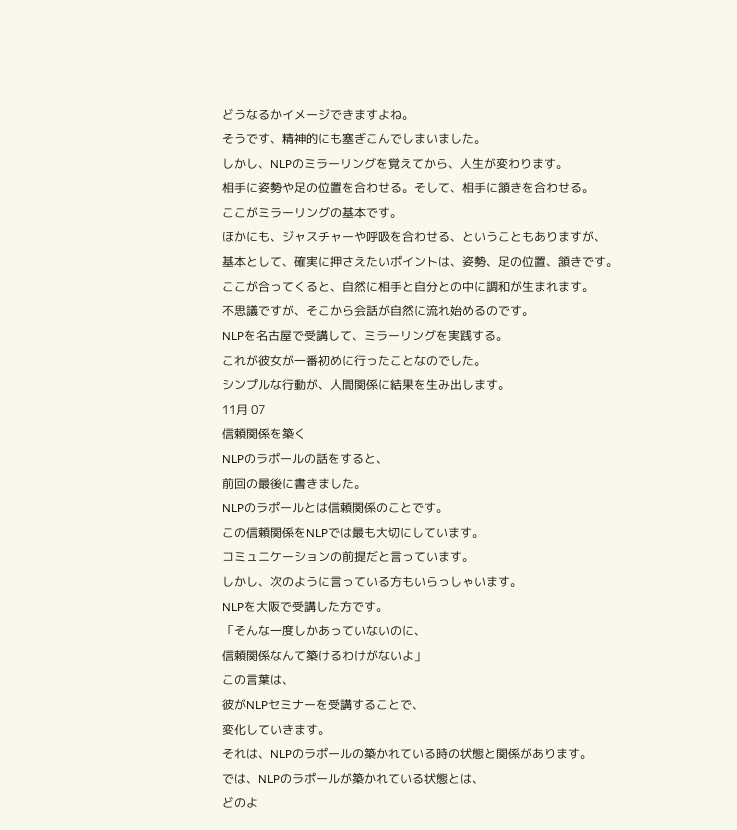どうなるかイメージできますよね。
そうです、精神的にも塞ぎこんでしまいました。
しかし、NLPのミラーリングを覚えてから、人生が変わります。
相手に姿勢や足の位置を合わせる。そして、相手に頷きを合わせる。
ここがミラーリングの基本です。
ほかにも、ジャスチャーや呼吸を合わせる、ということもありますが、
基本として、確実に押さえたいポイントは、姿勢、足の位置、頷きです。
ここが合ってくると、自然に相手と自分との中に調和が生まれます。
不思議ですが、そこから会話が自然に流れ始めるのです。
NLPを名古屋で受講して、ミラーリングを実践する。
これが彼女が一番初めに行ったことなのでした。
シンプルな行動が、人間関係に結果を生み出します。
11月 07
信頼関係を築く
NLPのラポールの話をすると、
前回の最後に書きました。
NLPのラポールとは信頼関係のことです。
この信頼関係をNLPでは最も大切にしています。
コミュニケーションの前提だと言っています。
しかし、次のように言っている方もいらっしゃいます。
NLPを大阪で受講した方です。
「そんな一度しかあっていないのに、
信頼関係なんて築けるわけがないよ」
この言葉は、
彼がNLPセミナーを受講することで、
変化していきます。
それは、NLPのラポールの築かれている時の状態と関係があります。
では、NLPのラポールが築かれている状態とは、
どのよ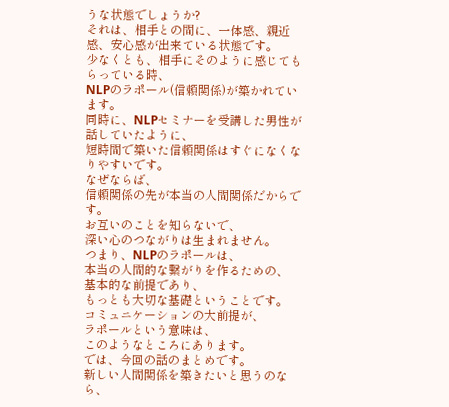うな状態でしょうか?
それは、相手との間に、一体感、親近感、安心感が出来ている状態です。
少なくとも、相手にそのように感じてもらっている時、
NLPのラポール(信頼関係)が築かれています。
同時に、NLPセミナーを受講した男性が話していたように、
短時間で築いた信頼関係はすぐになくなりやすいです。
なぜならば、
信頼関係の先が本当の人間関係だからです。
お互いのことを知らないで、
深い心のつながりは生まれません。
つまり、NLPのラポールは、
本当の人間的な繋がりを作るための、
基本的な前提であり、
もっとも大切な基礎ということです。
コミュニケーションの大前提が、
ラポールという意味は、
このようなところにあります。
では、今回の話のまとめです。
新しい人間関係を築きたいと思うのなら、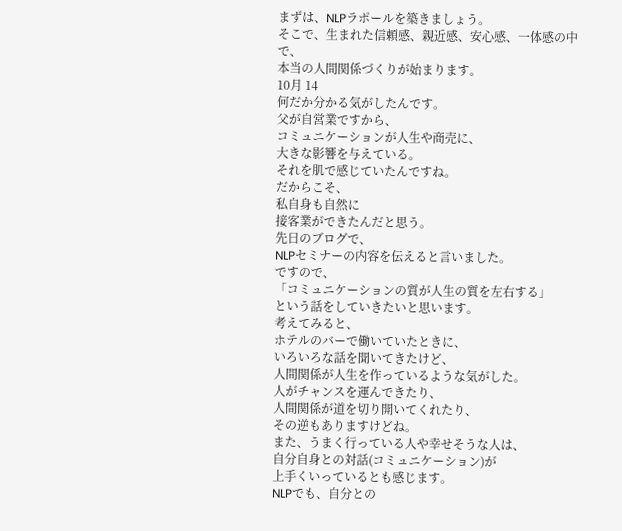まずは、NLPラポールを築きましょう。
そこで、生まれた信頼感、親近感、安心感、一体感の中で、
本当の人間関係づくりが始まります。
10月 14
何だか分かる気がしたんです。
父が自営業ですから、
コミュニケーションが人生や商売に、
大きな影響を与えている。
それを肌で感じていたんですね。
だからこそ、
私自身も自然に
接客業ができたんだと思う。
先日のブログで、
NLPセミナーの内容を伝えると言いました。
ですので、
「コミュニケーションの質が人生の質を左右する」
という話をしていきたいと思います。
考えてみると、
ホテルのバーで働いていたときに、
いろいろな話を聞いてきたけど、
人間関係が人生を作っているような気がした。
人がチャンスを運んできたり、
人間関係が道を切り開いてくれたり、
その逆もありますけどね。
また、うまく行っている人や幸せそうな人は、
自分自身との対話(コミュニケーション)が
上手くいっているとも感じます。
NLPでも、自分との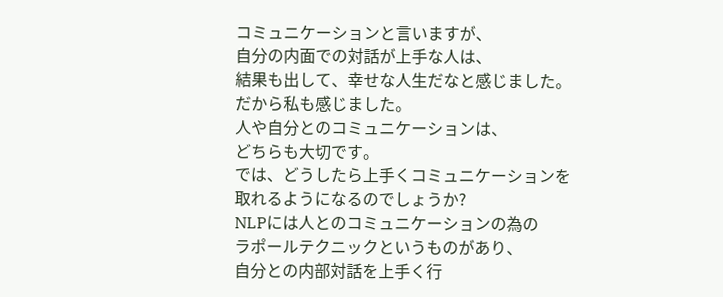コミュニケーションと言いますが、
自分の内面での対話が上手な人は、
結果も出して、幸せな人生だなと感じました。
だから私も感じました。
人や自分とのコミュニケーションは、
どちらも大切です。
では、どうしたら上手くコミュニケーションを
取れるようになるのでしょうか?
NLPには人とのコミュニケーションの為の
ラポールテクニックというものがあり、
自分との内部対話を上手く行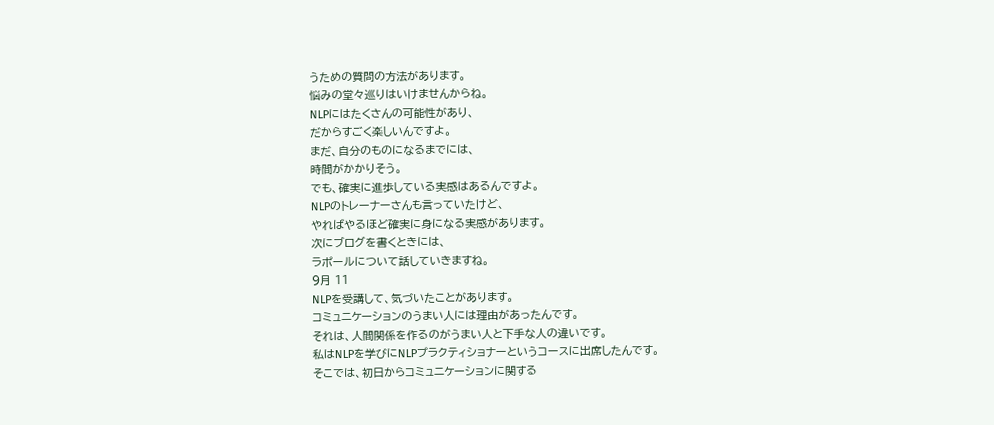うための質問の方法があります。
悩みの堂々巡りはいけませんからね。
NLPにはたくさんの可能性があり、
だからすごく楽しいんですよ。
まだ、自分のものになるまでには、
時間がかかりそう。
でも、確実に進歩している実感はあるんですよ。
NLPのトレーナーさんも言っていたけど、
やればやるほど確実に身になる実感があります。
次にブログを書くときには、
ラポールについて話していきますね。
9月 11
NLPを受講して、気づいたことがあります。
コミュニケーションのうまい人には理由があったんです。
それは、人間関係を作るのがうまい人と下手な人の違いです。
私はNLPを学びにNLPプラクティショナーというコースに出席したんです。
そこでは、初日からコミュニケーションに関する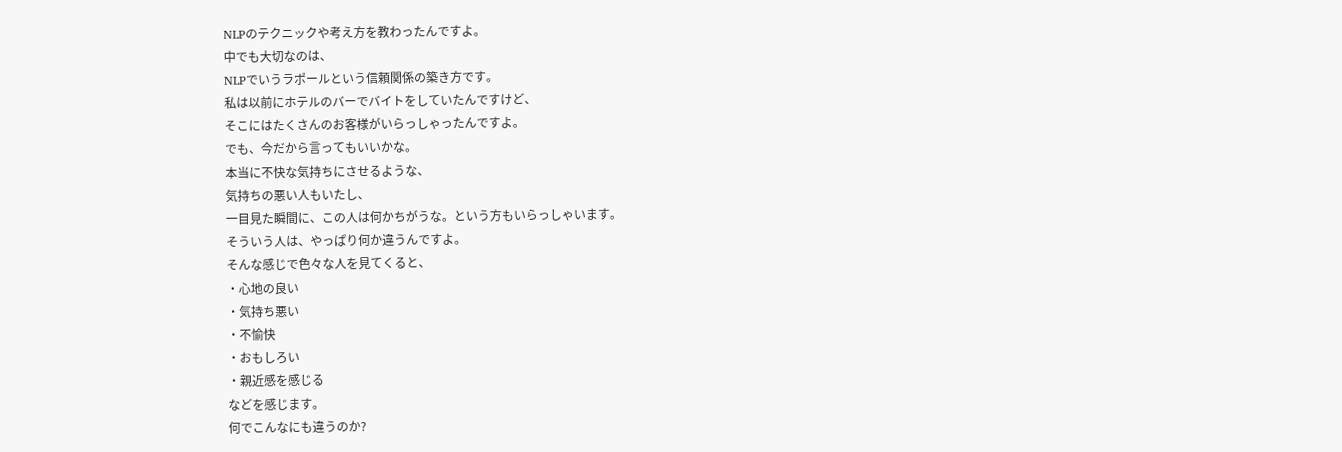NLPのテクニックや考え方を教わったんですよ。
中でも大切なのは、
NLPでいうラポールという信頼関係の築き方です。
私は以前にホテルのバーでバイトをしていたんですけど、
そこにはたくさんのお客様がいらっしゃったんですよ。
でも、今だから言ってもいいかな。
本当に不快な気持ちにさせるような、
気持ちの悪い人もいたし、
一目見た瞬間に、この人は何かちがうな。という方もいらっしゃいます。
そういう人は、やっぱり何か違うんですよ。
そんな感じで色々な人を見てくると、
・心地の良い
・気持ち悪い
・不愉快
・おもしろい
・親近感を感じる
などを感じます。
何でこんなにも違うのか?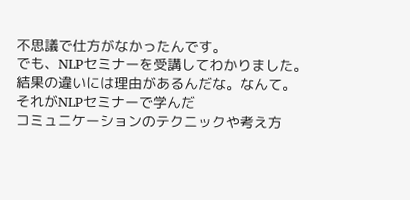不思議で仕方がなかったんです。
でも、NLPセミナーを受講してわかりました。
結果の違いには理由があるんだな。なんて。
それがNLPセミナーで学んだ
コミュニケーションのテクニックや考え方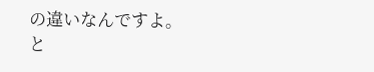の違いなんですよ。
と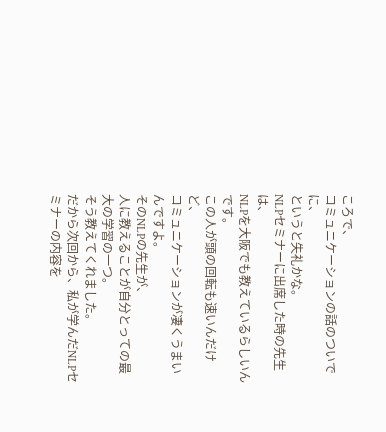ころで、
コミュニケーションの話のついでに、
というと失礼かな。
NLPセミナーに出席した時の先生は、
NLPを大阪でも教えているらしいんです。
この人が頭の回転も速いんだけど、
コミュニケーションが凄くうまいんですよ。
そのNLPの先生が、
人に教えることが自分とっての最大の学習の一つ。
そう教えてくれました。
だから次回から、私が学んだNLPセミナーの内容を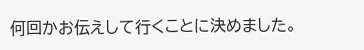何回かお伝えして行くことに決めました。